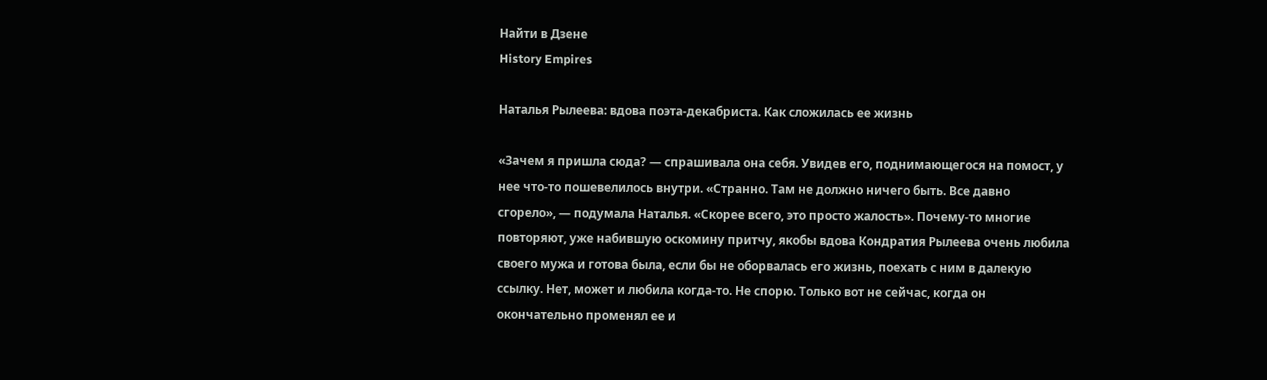Найти в Дзене
History Empires

Наталья Рылеева: вдова поэта-декабриста. Как сложилась ее жизнь

«Зачем я пришла сюда? — спрашивала она себя. Увидев его, поднимающегося на помост, у нее что-то пошевелилось внутри. «Странно. Там не должно ничего быть. Все давно сгорело», — подумала Наталья. «Скорее всего, это просто жалость». Почему-то многие повторяют, уже набившую оскомину притчу, якобы вдова Кондратия Рылеева очень любила своего мужа и готова была, если бы не оборвалась его жизнь, поехать с ним в далекую ссылку. Нет, может и любила когда-то. Не спорю. Только вот не сейчас, когда он окончательно променял ее и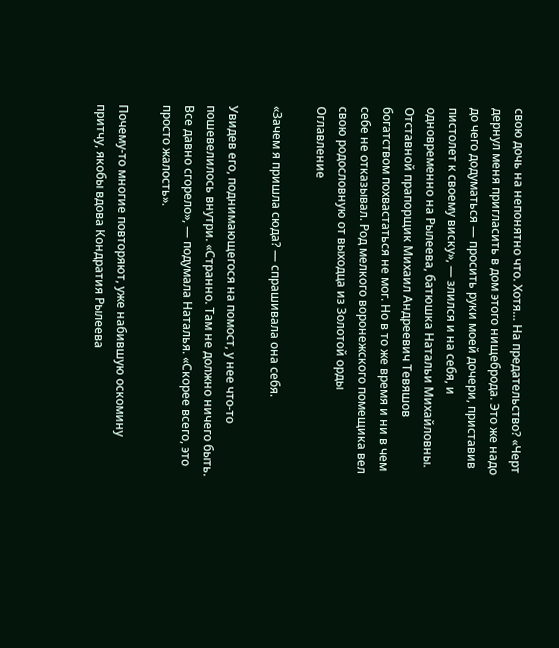свою дочь на непонятно что. Хотя… На предательство? «Черт дернул меня пригласить в дом этого нищеброда. Это же надо до чего додуматься — просить руки моей дочери, приставив пистолет к своему виску», — злился и на себя, и одновременно на Рылеева, батюшка Натальи Михайловны. Отставной прапорщик Михаил Андреевич Тевяшов богатством похвастаться не мог. Но в то же время и ни в чем себе не отказывал. Род мелкого воронежского помещика вел свою родословную от выходца из Золотой орды
Оглавление

«Зачем я пришла сюда? — спрашивала она себя.

Увидев его, поднимающегося на помост, у нее что-то пошевелилось внутри. «Странно. Там не должно ничего быть. Все давно сгорело», — подумала Наталья. «Скорее всего, это просто жалость».

Почему-то многие повторяют, уже набившую оскомину притчу, якобы вдова Кондратия Рылеева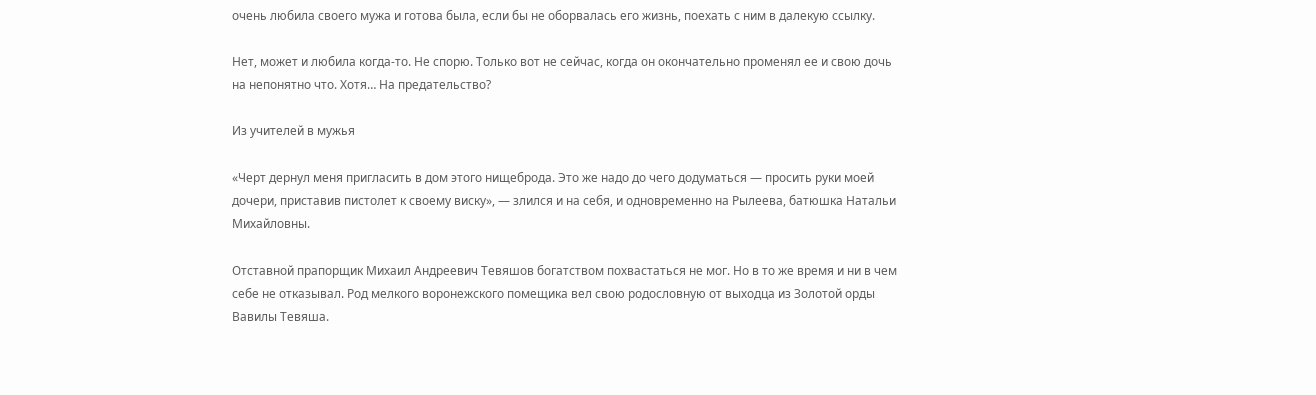очень любила своего мужа и готова была, если бы не оборвалась его жизнь, поехать с ним в далекую ссылку.

Нет, может и любила когда-то. Не спорю. Только вот не сейчас, когда он окончательно променял ее и свою дочь на непонятно что. Хотя… На предательство?

Из учителей в мужья

«Черт дернул меня пригласить в дом этого нищеброда. Это же надо до чего додуматься — просить руки моей дочери, приставив пистолет к своему виску», — злился и на себя, и одновременно на Рылеева, батюшка Натальи Михайловны.

Отставной прапорщик Михаил Андреевич Тевяшов богатством похвастаться не мог. Но в то же время и ни в чем себе не отказывал. Род мелкого воронежского помещика вел свою родословную от выходца из Золотой орды Вавилы Тевяша.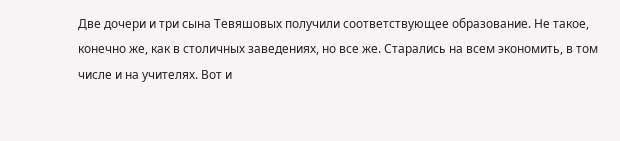Две дочери и три сына Тевяшовых получили соответствующее образование. Не такое, конечно же, как в столичных заведениях, но все же. Старались на всем экономить, в том числе и на учителях. Вот и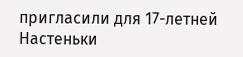пригласили для 17-летней Настеньки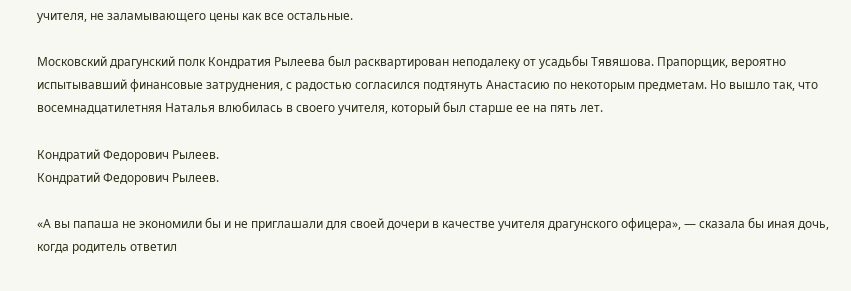учителя, не заламывающего цены как все остальные.

Московский драгунский полк Кондратия Рылеева был расквартирован неподалеку от усадьбы Тявяшова. Прапорщик, вероятно испытывавший финансовые затруднения, с радостью согласился подтянуть Анастасию по некоторым предметам. Но вышло так, что восемнадцатилетняя Наталья влюбилась в своего учителя, который был старше ее на пять лет.

Кондратий Федорович Рылеев.
Кондратий Федорович Рылеев.

«А вы папаша не экономили бы и не приглашали для своей дочери в качестве учителя драгунского офицера», — сказала бы иная дочь, когда родитель ответил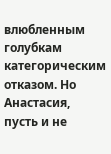влюбленным голубкам категорическим отказом. Но Анастасия, пусть и не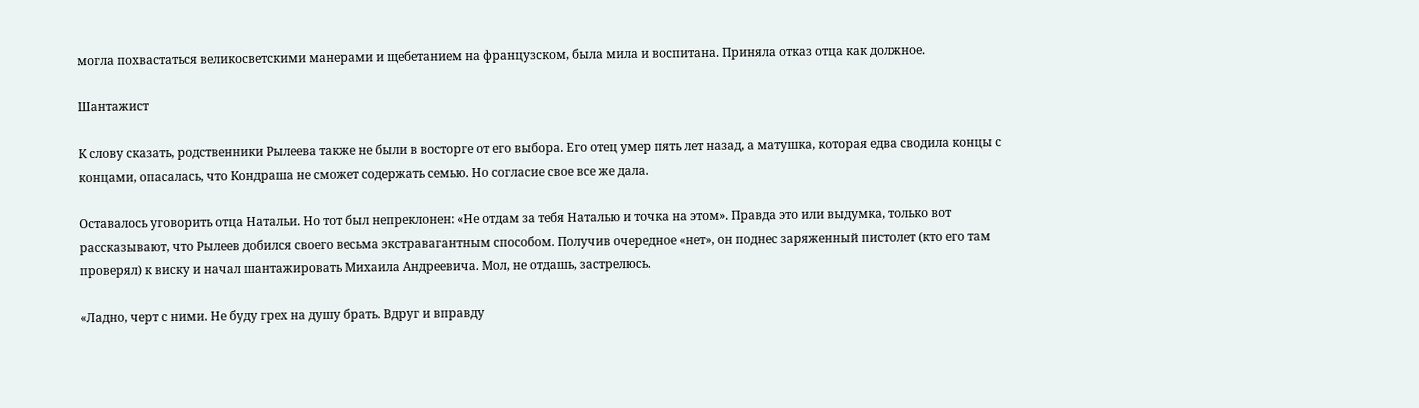могла похвастаться великосветскими манерами и щебетанием на французском, была мила и воспитана. Приняла отказ отца как должное.

Шантажист

К слову сказать, родственники Рылеева также не были в восторге от его выбора. Его отец умер пять лет назад, а матушка, которая едва сводила концы с концами, опасалась, что Кондраша не сможет содержать семью. Но согласие свое все же дала.

Оставалось уговорить отца Натальи. Но тот был непреклонен: «Не отдам за тебя Наталью и точка на этом». Правда это или выдумка, только вот рассказывают, что Рылеев добился своего весьма экстравагантным способом. Получив очередное «нет», он поднес заряженный пистолет (кто его там проверял) к виску и начал шантажировать Михаила Андреевича. Мол, не отдашь, застрелюсь.

«Ладно, черт с ними. Не буду грех на душу брать. Вдруг и вправду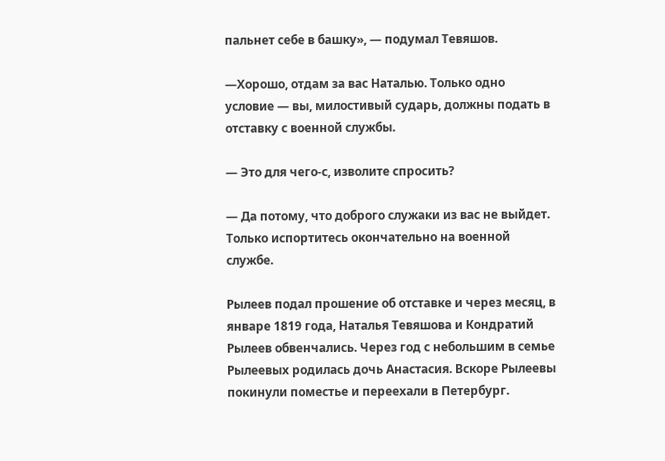пальнет себе в башку», — подумал Тевяшов.

—Хорошо, отдам за вас Наталью. Только одно условие — вы, милостивый сударь, должны подать в отставку с военной службы.

— Это для чего-с, изволите спросить?

— Да потому, что доброго служаки из вас не выйдет. Только испортитесь окончательно на военной службе.

Рылеев подал прошение об отставке и через месяц, в январе 1819 года, Наталья Тевяшова и Кондратий Рылеев обвенчались. Через год с небольшим в семье Рылеевых родилась дочь Анастасия. Вскоре Рылеевы покинули поместье и переехали в Петербург.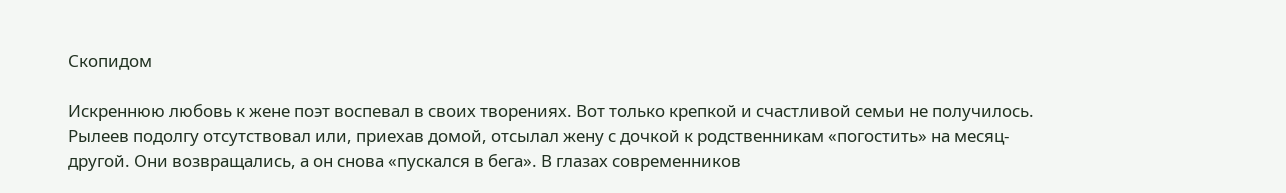Скопидом

Искреннюю любовь к жене поэт воспевал в своих творениях. Вот только крепкой и счастливой семьи не получилось. Рылеев подолгу отсутствовал или, приехав домой, отсылал жену с дочкой к родственникам «погостить» на месяц-другой. Они возвращались, а он снова «пускался в бега». В глазах современников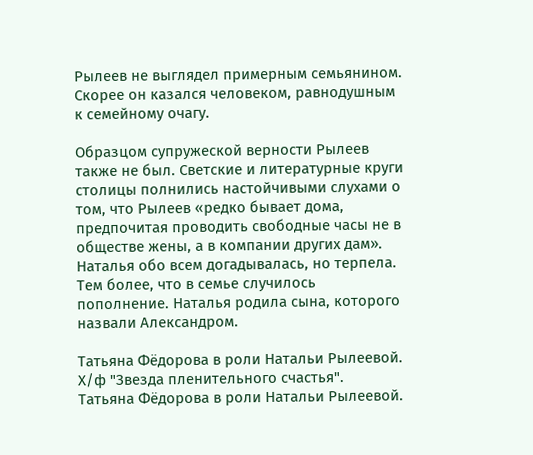Рылеев не выглядел примерным семьянином. Скорее он казался человеком, равнодушным к семейному очагу.

Образцом супружеской верности Рылеев также не был. Светские и литературные круги столицы полнились настойчивыми слухами о том, что Рылеев «редко бывает дома, предпочитая проводить свободные часы не в обществе жены, а в компании других дам». Наталья обо всем догадывалась, но терпела. Тем более, что в семье случилось пополнение. Наталья родила сына, которого назвали Александром.

Татьяна Фёдорова в роли Натальи Рылеевой. Х/ф "Звезда пленительного счастья".
Татьяна Фёдорова в роли Натальи Рылеевой.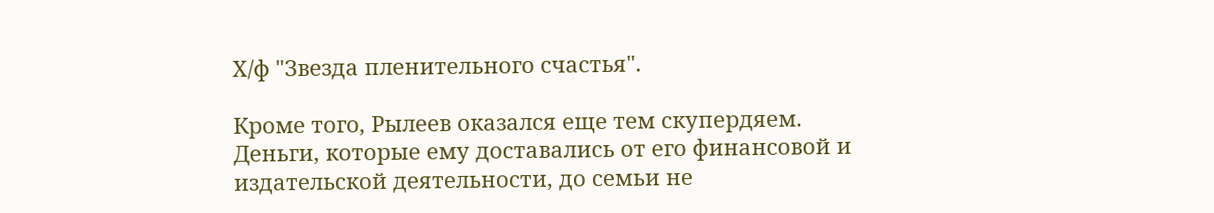Х/ф "Звезда пленительного счастья".

Кроме того, Рылеев оказался еще тем скупердяем. Деньги, которые ему доставались от его финансовой и издательской деятельности, до семьи не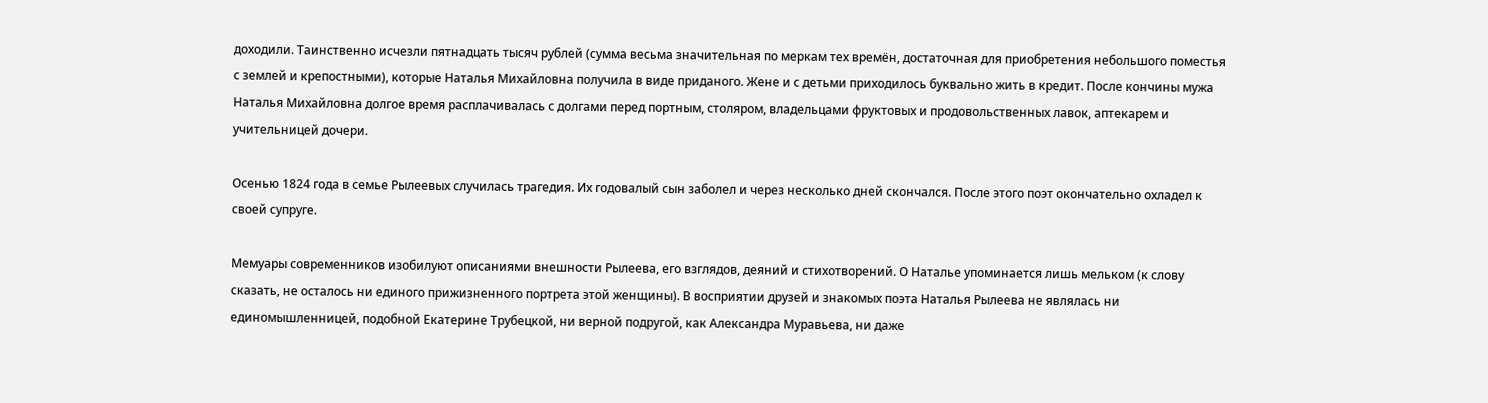доходили. Таинственно исчезли пятнадцать тысяч рублей (сумма весьма значительная по меркам тех времён, достаточная для приобретения небольшого поместья с землей и крепостными), которые Наталья Михайловна получила в виде приданого. Жене и с детьми приходилось буквально жить в кредит. После кончины мужа Наталья Михайловна долгое время расплачивалась с долгами перед портным, столяром, владельцами фруктовых и продовольственных лавок, аптекарем и учительницей дочери.

Осенью 1824 года в семье Рылеевых случилась трагедия. Их годовалый сын заболел и через несколько дней скончался. После этого поэт окончательно охладел к своей супруге.

Мемуары современников изобилуют описаниями внешности Рылеева, его взглядов, деяний и стихотворений. О Наталье упоминается лишь мельком (к слову сказать, не осталось ни единого прижизненного портрета этой женщины). В восприятии друзей и знакомых поэта Наталья Рылеева не являлась ни единомышленницей, подобной Екатерине Трубецкой, ни верной подругой, как Александра Муравьева, ни даже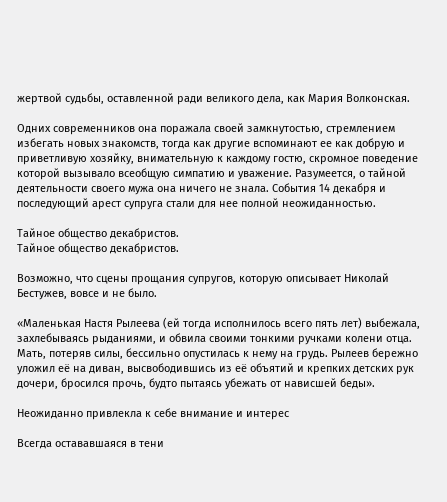жертвой судьбы, оставленной ради великого дела, как Мария Волконская.

Одних современников она поражала своей замкнутостью, стремлением избегать новых знакомств, тогда как другие вспоминают ее как добрую и приветливую хозяйку, внимательную к каждому гостю, скромное поведение которой вызывало всеобщую симпатию и уважение. Разумеется, о тайной деятельности своего мужа она ничего не знала. События 14 декабря и последующий арест супруга стали для нее полной неожиданностью.

Тайное общество декабристов.
Тайное общество декабристов.

Возможно, что сцены прощания супругов, которую описывает Николай Бестужев, вовсе и не было.

«Маленькая Настя Рылеева (ей тогда исполнилось всего пять лет) выбежала, захлебываясь рыданиями, и обвила своими тонкими ручками колени отца. Мать, потеряв силы, бессильно опустилась к нему на грудь. Рылеев бережно уложил её на диван, высвободившись из её объятий и крепких детских рук дочери, бросился прочь, будто пытаясь убежать от нависшей беды».

Неожиданно привлекла к себе внимание и интерес

Всегда остававшаяся в тени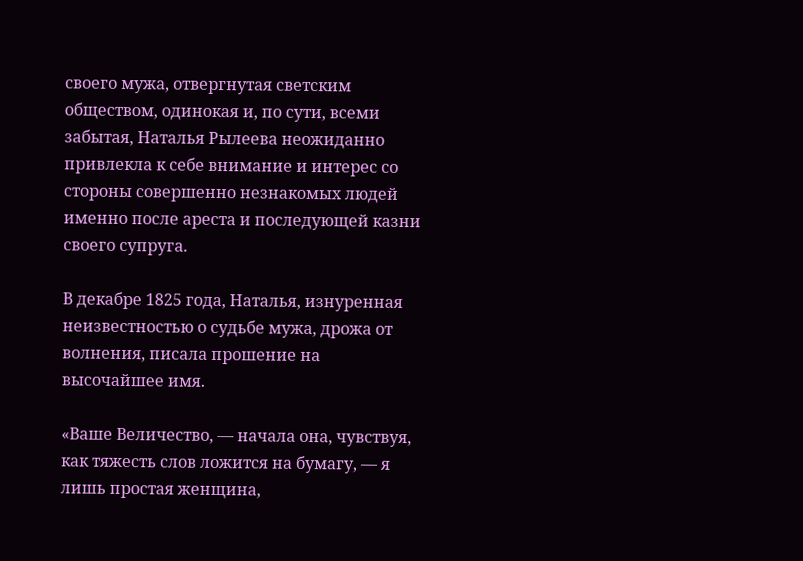своего мужа, отвергнутая светским обществом, одинокая и, по сути, всеми забытая, Наталья Рылеева неожиданно привлекла к себе внимание и интерес со стороны совершенно незнакомых людей именно после ареста и последующей казни своего супруга.

В декабре 1825 года, Наталья, изнуренная неизвестностью о судьбе мужа, дрожа от волнения, писала прошение на высочайшее имя.

«Ваше Величество, — начала она, чувствуя, как тяжесть слов ложится на бумагу, — я лишь простая женщина,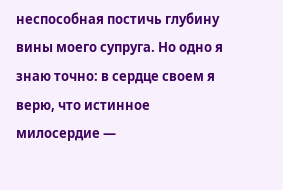неспособная постичь глубину вины моего супруга. Но одно я знаю точно: в сердце своем я верю, что истинное милосердие —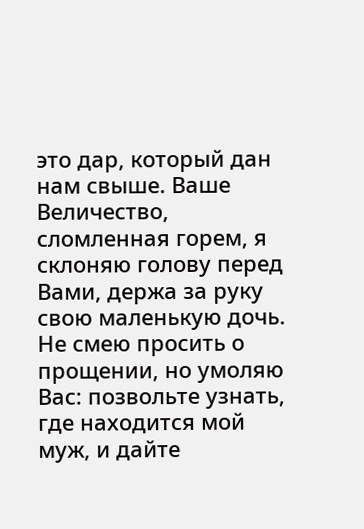это дар, который дан нам свыше. Ваше Величество, сломленная горем, я склоняю голову перед Вами, держа за руку свою маленькую дочь. Не смею просить о прощении, но умоляю Вас: позвольте узнать, где находится мой муж, и дайте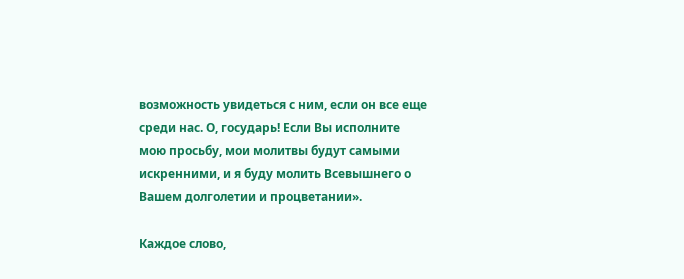возможность увидеться с ним, если он все еще среди нас. О, государь! Если Вы исполните мою просьбу, мои молитвы будут самыми искренними, и я буду молить Всевышнего о Вашем долголетии и процветании».

Каждое слово,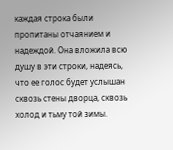каждая строка были пропитаны отчаянием и надеждой. Она вложила всю душу в эти строки, надеясь, что ее голос будет услышан сквозь стены дворца, сквозь холод и тьму той зимы.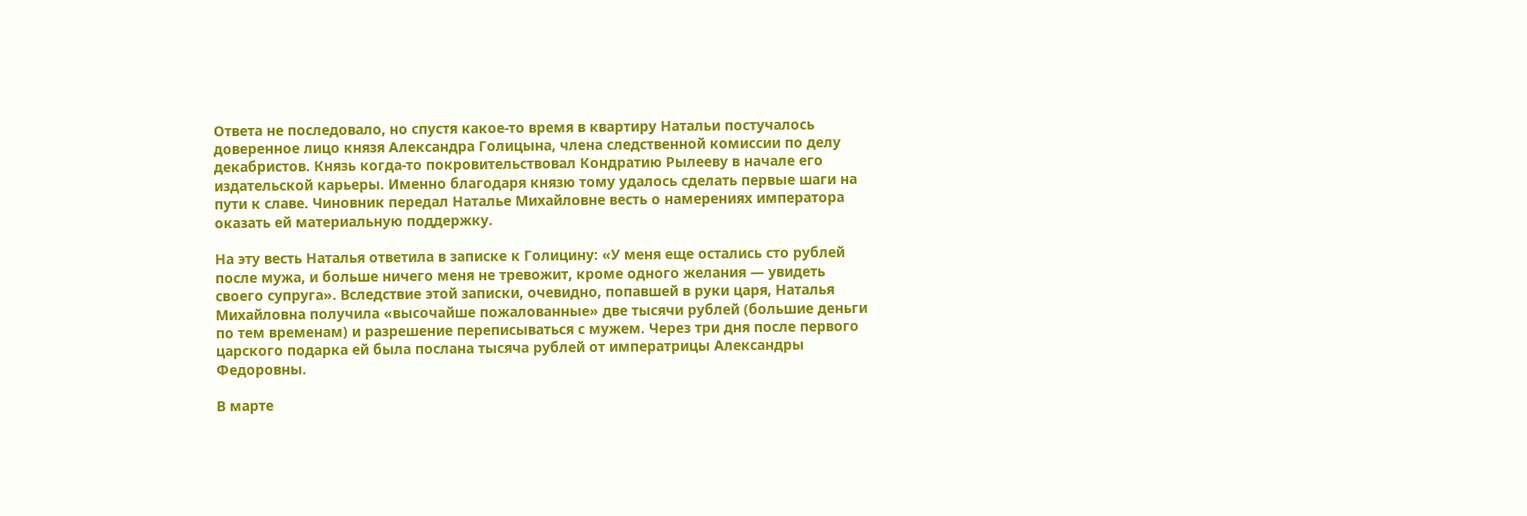Ответа не последовало, но спустя какое-то время в квартиру Натальи постучалось доверенное лицо князя Александра Голицына, члена следственной комиссии по делу декабристов. Князь когда-то покровительствовал Кондратию Рылееву в начале его издательской карьеры. Именно благодаря князю тому удалось сделать первые шаги на пути к славе. Чиновник передал Наталье Михайловне весть о намерениях императора оказать ей материальную поддержку.

На эту весть Наталья ответила в записке к Голицину: «У меня еще остались сто рублей после мужа, и больше ничего меня не тревожит, кроме одного желания — увидеть своего супруга». Вследствие этой записки, очевидно, попавшей в руки царя, Наталья Михайловна получила «высочайше пожалованные» две тысячи рублей (большие деньги по тем временам) и разрешение переписываться с мужем. Через три дня после первого царского подарка ей была послана тысяча рублей от императрицы Александры Федоровны.

В марте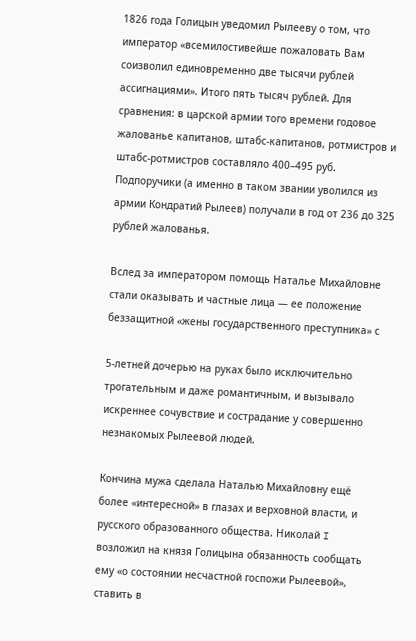1826 года Голицын уведомил Рылееву о том, что император «всемилостивейше пожаловать Вам соизволил единовременно две тысячи рублей ассигнациями». Итого пять тысяч рублей. Для сравнения: в царской армии того времени годовое жалованье капитанов, штабс-капитанов, ротмистров и штабс-ротмистров составляло 400–495 руб. Подпоручики (а именно в таком звании уволился из армии Кондратий Рылеев) получали в год от 236 до 325 рублей жалованья.

Вслед за императором помощь Наталье Михайловне стали оказывать и частные лица — ее положение беззащитной «жены государственного преступника» с

5-летней дочерью на руках было исключительно трогательным и даже романтичным, и вызывало искреннее сочувствие и сострадание у совершенно незнакомых Рылеевой людей.

Кончина мужа сделала Наталью Михайловну ещё более «интересной» в глазах и верховной власти, и русского образованного общества. Николай I возложил на князя Голицына обязанность сообщать ему «о состоянии несчастной госпожи Рылеевой», ставить в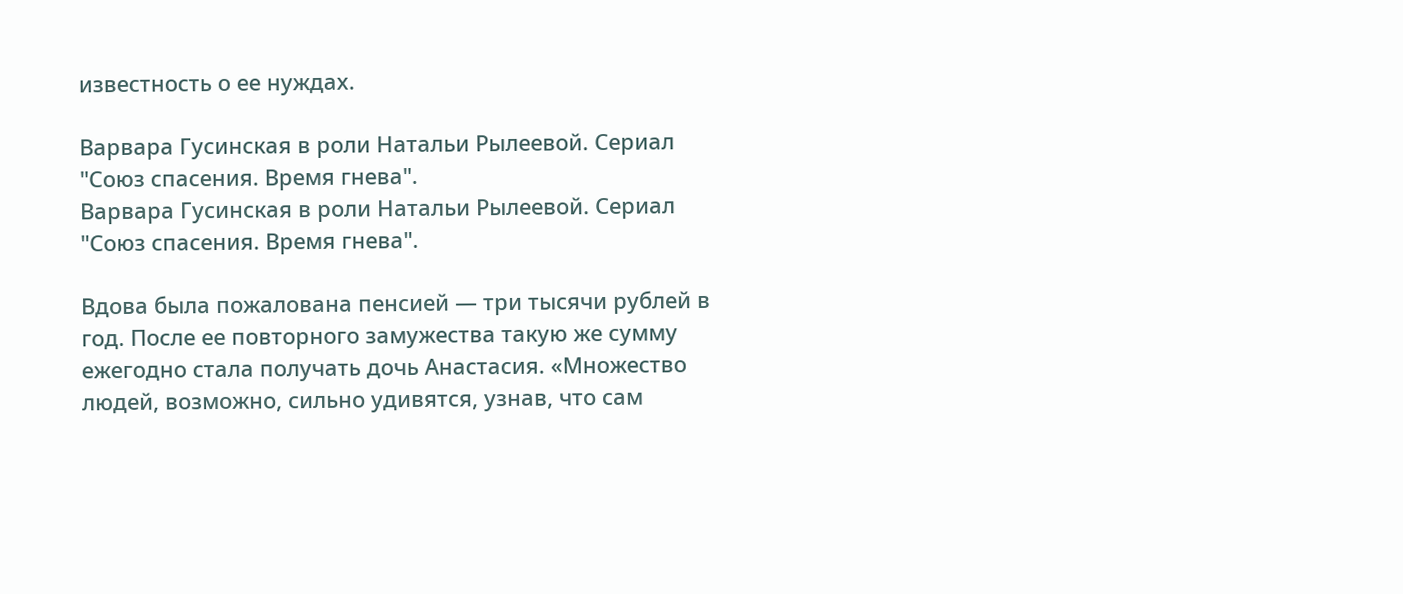известность о ее нуждах.

Варвара Гусинская в роли Натальи Рылеевой. Сериал "Союз спасения. Время гнева".
Варвара Гусинская в роли Натальи Рылеевой. Сериал "Союз спасения. Время гнева".

Вдова была пожалована пенсией — три тысячи рублей в год. После ее повторного замужества такую же сумму ежегодно стала получать дочь Анастасия. «Множество людей, возможно, сильно удивятся, узнав, что сам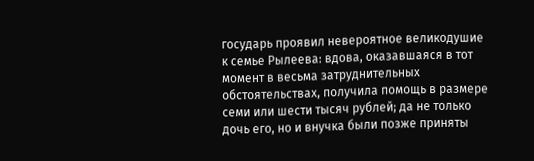государь проявил невероятное великодушие к семье Рылеева: вдова, оказавшаяся в тот момент в весьма затруднительных обстоятельствах, получила помощь в размере семи или шести тысяч рублей; да не только дочь его, но и внучка были позже приняты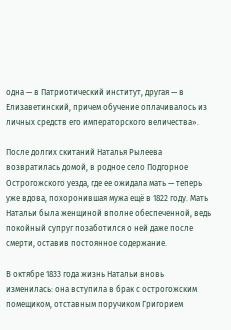одна — в Патриотический институт, другая — в Елизаветинский, причем обучение оплачивалось из личных средств его императорского величества».

После долгих скитаний Наталья Рылеева возвратилась домой, в родное село Подгорное Острогожского уезда, где ее ожидала мать — теперь уже вдова, похоронившая мужа ещё в 1822 году. Мать Натальи была женщиной вполне обеспеченной, ведь покойный супруг позаботился о ней даже после смерти, оставив постоянное содержание.

В октябре 1833 года жизнь Натальи вновь изменилась: она вступила в брак с острогожским помещиком, отставным поручиком Григорием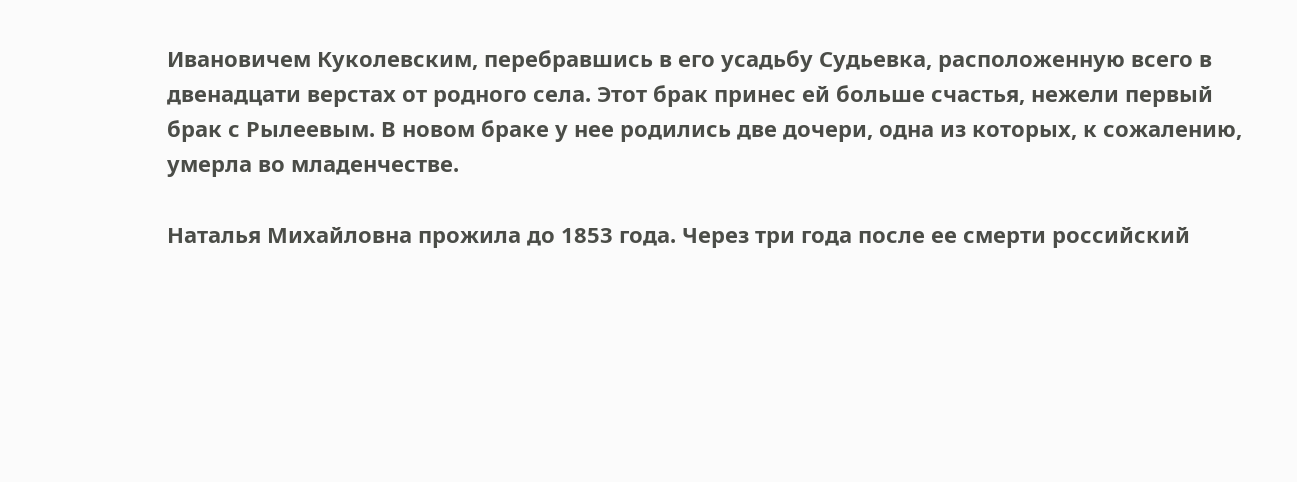Ивановичем Куколевским, перебравшись в его усадьбу Судьевка, расположенную всего в двенадцати верстах от родного села. Этот брак принес ей больше счастья, нежели первый брак с Рылеевым. В новом браке у нее родились две дочери, одна из которых, к сожалению, умерла во младенчестве.

Наталья Михайловна прожила до 1853 года. Через три года после ее смерти российский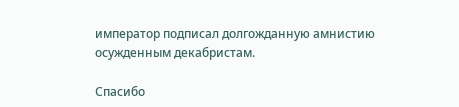император подписал долгожданную амнистию осужденным декабристам.

Спасибо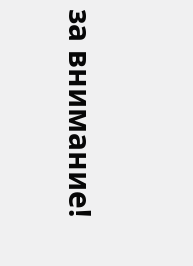за внимание!